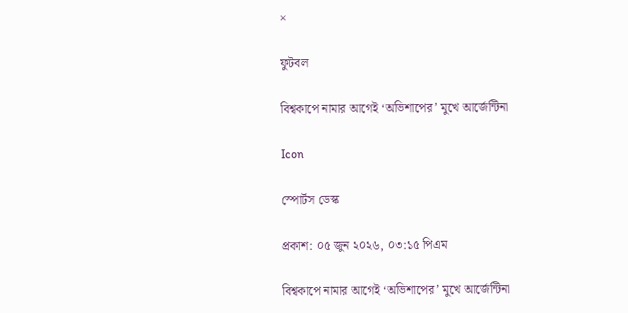×

ফুটবল

বিশ্বকাপে নামার আগেই ‘অভিশাপের’ মুখে আর্জেন্টিনা

Icon

স্পোর্টস ডেস্ক

প্রকাশ: ০৫ জুন ২০২৬, ০৩:১৫ পিএম

বিশ্বকাপে নামার আগেই ‘অভিশাপের’ মুখে আর্জেন্টিনা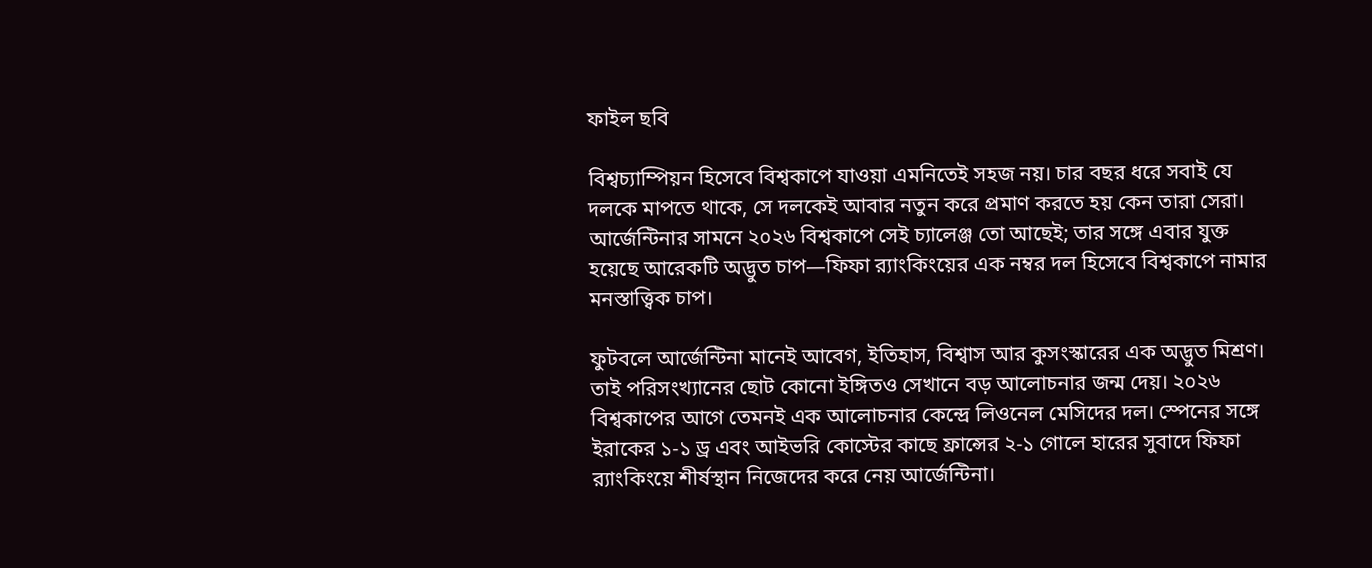ফাইল ছবি

বিশ্বচ্যাম্পিয়ন হিসেবে বিশ্বকাপে যাওয়া এমনিতেই সহজ নয়। চার বছর ধরে সবাই যে দলকে মাপতে থাকে, সে দলকেই আবার নতুন করে প্রমাণ করতে হয় কেন তারা সেরা। আর্জেন্টিনার সামনে ২০২৬ বিশ্বকাপে সেই চ্যালেঞ্জ তো আছেই; তার সঙ্গে এবার যুক্ত হয়েছে আরেকটি অদ্ভুত চাপ—ফিফা র‍্যাংকিংয়ের এক নম্বর দল হিসেবে বিশ্বকাপে নামার মনস্তাত্ত্বিক চাপ।

ফুটবলে আর্জেন্টিনা মানেই আবেগ, ইতিহাস, বিশ্বাস আর কুসংস্কারের এক অদ্ভুত মিশ্রণ। তাই পরিসংখ্যানের ছোট কোনো ইঙ্গিতও সেখানে বড় আলোচনার জন্ম দেয়। ২০২৬ বিশ্বকাপের আগে তেমনই এক আলোচনার কেন্দ্রে লিওনেল মেসিদের দল। স্পেনের সঙ্গে ইরাকের ১-১ ড্র এবং আইভরি কোস্টের কাছে ফ্রান্সের ২-১ গোলে হারের সুবাদে ফিফা র‍্যাংকিংয়ে শীর্ষস্থান নিজেদের করে নেয় আর্জেন্টিনা।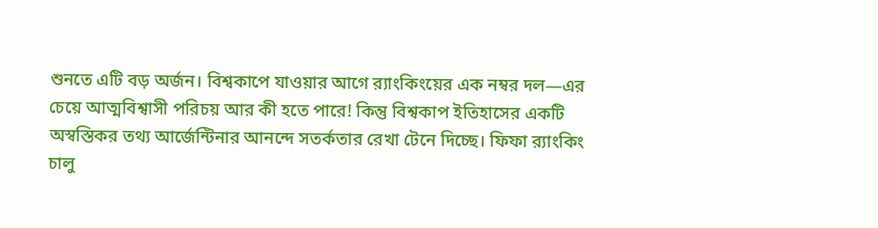শুনতে এটি বড় অর্জন। বিশ্বকাপে যাওয়ার আগে র‍্যাংকিংয়ের এক নম্বর দল—এর চেয়ে আত্মবিশ্বাসী পরিচয় আর কী হতে পারে! কিন্তু বিশ্বকাপ ইতিহাসের একটি অস্বস্তিকর তথ্য আর্জেন্টিনার আনন্দে সতর্কতার রেখা টেনে দিচ্ছে। ফিফা র‍্যাংকিং চালু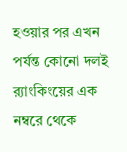হওয়ার পর এখন পর্যন্ত কোনো দলই র‍্যাংকিংয়ের এক নম্বরে থেকে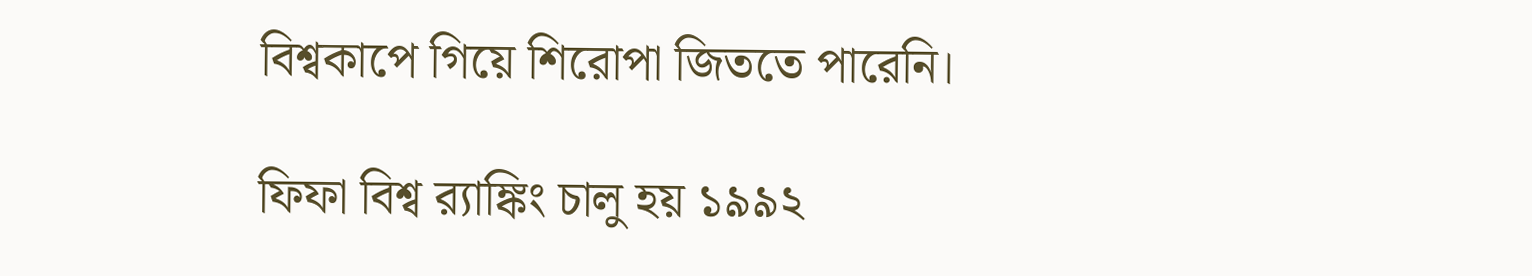বিশ্বকাপে গিয়ে শিরোপা জিততে পারেনি।

ফিফা বিশ্ব র‍্যাঙ্কিং চালু হয় ১৯৯২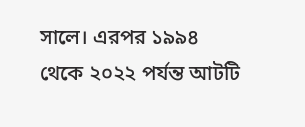সালে। এরপর ১৯৯৪ থেকে ২০২২ পর্যন্ত আটটি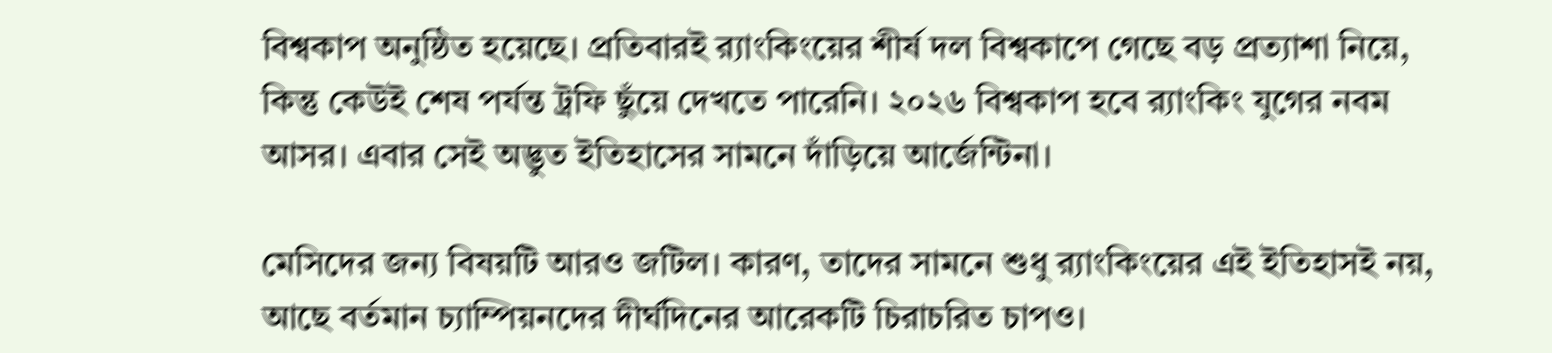বিশ্বকাপ অনুষ্ঠিত হয়েছে। প্রতিবারই র‍্যাংকিংয়ের শীর্ষ দল বিশ্বকাপে গেছে বড় প্রত্যাশা নিয়ে, কিন্তু কেউই শেষ পর্যন্ত ট্রফি ছুঁয়ে দেখতে পারেনি। ২০২৬ বিশ্বকাপ হবে র‍্যাংকিং যুগের নবম আসর। এবার সেই অদ্ভুত ইতিহাসের সামনে দাঁড়িয়ে আর্জেন্টিনা।

মেসিদের জন্য বিষয়টি আরও জটিল। কারণ, তাদের সামনে শুধু র‍্যাংকিংয়ের এই ইতিহাসই নয়, আছে বর্তমান চ্যাম্পিয়নদের দীর্ঘদিনের আরেকটি চিরাচরিত চাপও।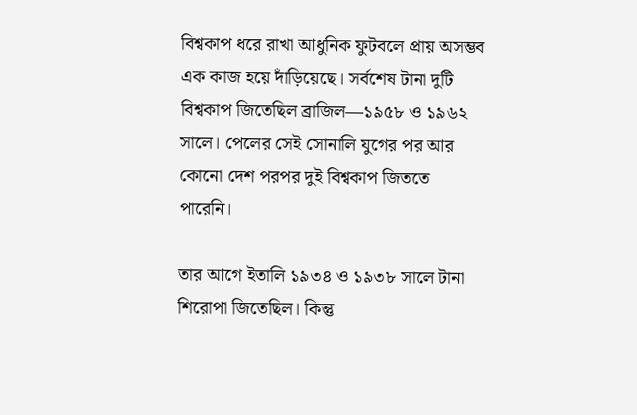বিশ্বকাপ ধরে রাখা আধুনিক ফুটবলে প্রায় অসম্ভব এক কাজ হয়ে দাঁড়িয়েছে। সর্বশেষ টানা দুটি বিশ্বকাপ জিতেছিল ব্রাজিল—১৯৫৮ ও ১৯৬২ সালে। পেলের সেই সোনালি যুগের পর আর কোনো দেশ পরপর দুই বিশ্বকাপ জিততে পারেনি।

তার আগে ইতালি ১৯৩৪ ও ১৯৩৮ সালে টানা শিরোপা জিতেছিল। কিন্তু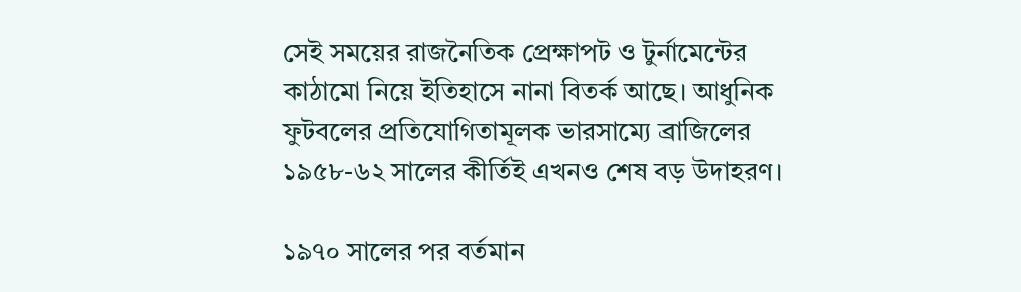সেই সময়ের রাজনৈতিক প্রেক্ষাপট ও টুর্নামেন্টের কাঠামো নিয়ে ইতিহাসে নানা বিতর্ক আছে। আধুনিক ফুটবলের প্রতিযোগিতামূলক ভারসাম্যে ব্রাজিলের ১৯৫৮-৬২ সালের কীর্তিই এখনও শেষ বড় উদাহরণ।

১৯৭০ সালের পর বর্তমান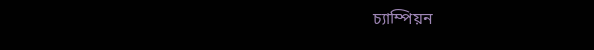চ্যাম্পিয়ন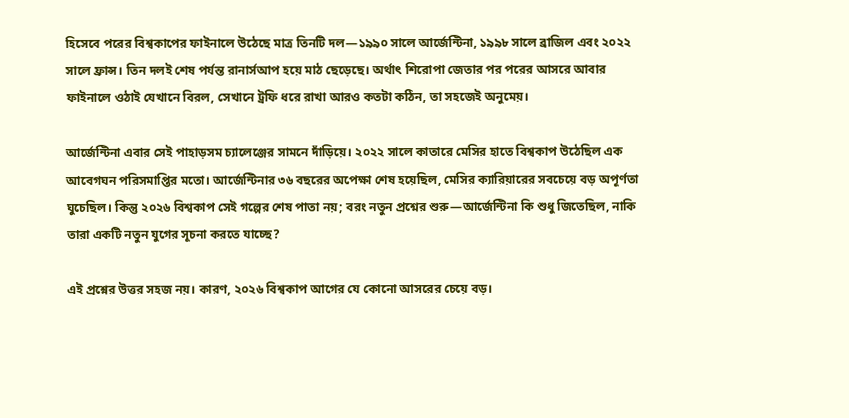হিসেবে পরের বিশ্বকাপের ফাইনালে উঠেছে মাত্র তিনটি দল—১৯৯০ সালে আর্জেন্টিনা, ১৯৯৮ সালে ব্রাজিল এবং ২০২২ সালে ফ্রান্স। তিন দলই শেষ পর্যন্ত রানার্সআপ হয়ে মাঠ ছেড়েছে। অর্থাৎ শিরোপা জেতার পর পরের আসরে আবার ফাইনালে ওঠাই যেখানে বিরল, সেখানে ট্রফি ধরে রাখা আরও কতটা কঠিন, তা সহজেই অনুমেয়।

আর্জেন্টিনা এবার সেই পাহাড়সম চ্যালেঞ্জের সামনে দাঁড়িয়ে। ২০২২ সালে কাতারে মেসির হাতে বিশ্বকাপ উঠেছিল এক আবেগঘন পরিসমাপ্তির মতো। আর্জেন্টিনার ৩৬ বছরের অপেক্ষা শেষ হয়েছিল, মেসির ক্যারিয়ারের সবচেয়ে বড় অপূর্ণতা ঘুচেছিল। কিন্তু ২০২৬ বিশ্বকাপ সেই গল্পের শেষ পাতা নয়; বরং নতুন প্রশ্নের শুরু—আর্জেন্টিনা কি শুধু জিতেছিল, নাকি তারা একটি নতুন যুগের সূচনা করতে যাচ্ছে?

এই প্রশ্নের উত্তর সহজ নয়। কারণ, ২০২৬ বিশ্বকাপ আগের যে কোনো আসরের চেয়ে বড়।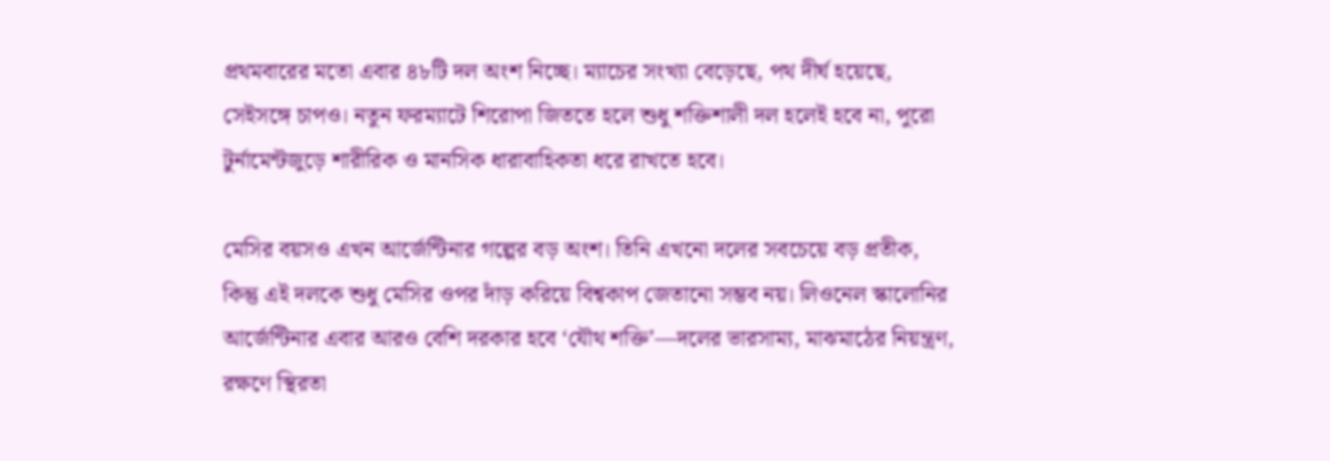প্রথমবারের মতো এবার ৪৮টি দল অংশ নিচ্ছে। ম্যাচের সংখ্যা বেড়েছে, পথ দীর্ঘ হয়েছে, সেইসঙ্গে চাপও। নতুন ফরম্যাটে শিরোপা জিততে হলে শুধু শক্তিশালী দল হলেই হবে না, পুরো টুর্নামেন্টজুড়ে শারীরিক ও মানসিক ধারাবাহিকতা ধরে রাখতে হবে।

মেসির বয়সও এখন আর্জেন্টিনার গল্পের বড় অংশ। তিনি এখনো দলের সবচেয়ে বড় প্রতীক, কিন্তু এই দলকে শুধু মেসির ওপর দাঁড় করিয়ে বিশ্বকাপ জেতানো সম্ভব নয়। লিওনেল স্কালোনির আর্জেন্টিনার এবার আরও বেশি দরকার হবে ‘যৌথ শক্তি’—দলের ভারসাম্য, মাঝমাঠের নিয়ন্ত্রণ, রক্ষণে স্থিরতা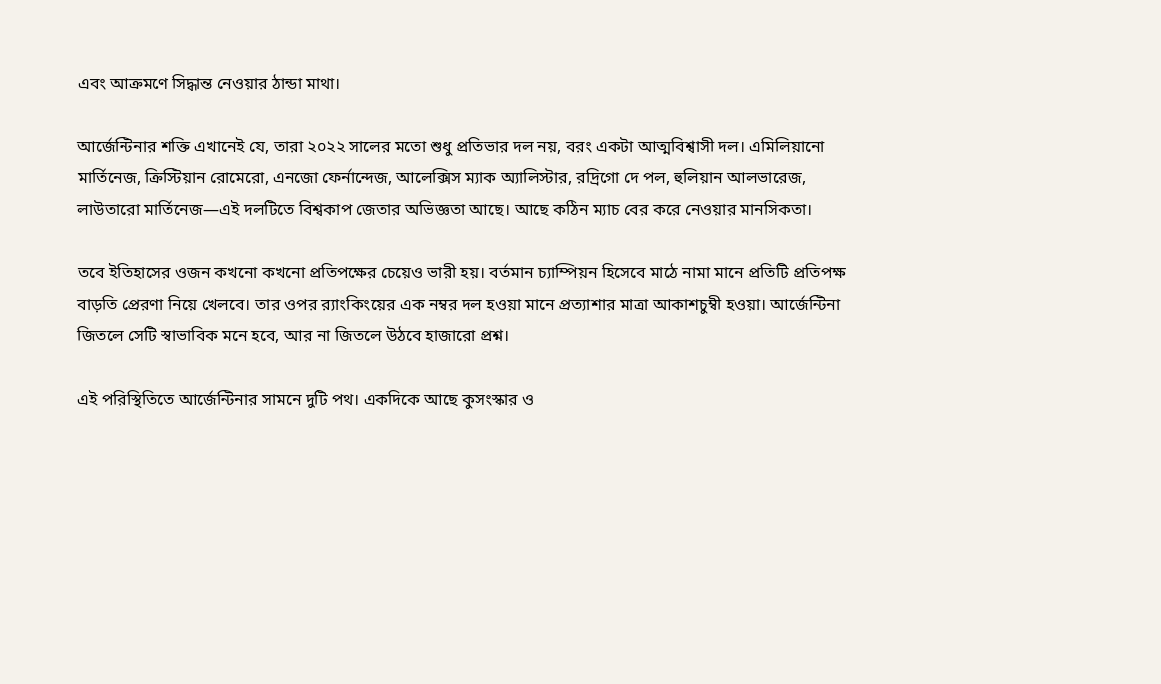এবং আক্রমণে সিদ্ধান্ত নেওয়ার ঠান্ডা মাথা।

আর্জেন্টিনার শক্তি এখানেই যে, তারা ২০২২ সালের মতো শুধু প্রতিভার দল নয়, বরং একটা আত্মবিশ্বাসী দল। এমিলিয়ানো মার্তিনেজ, ক্রিস্টিয়ান রোমেরো, এনজো ফের্নান্দেজ, আলেক্সিস ম্যাক অ্যালিস্টার, রদ্রিগো দে পল, হুলিয়ান আলভারেজ, লাউতারো মার্তিনেজ—এই দলটিতে বিশ্বকাপ জেতার অভিজ্ঞতা আছে। আছে কঠিন ম্যাচ বের করে নেওয়ার মানসিকতা।

তবে ইতিহাসের ওজন কখনো কখনো প্রতিপক্ষের চেয়েও ভারী হয়। বর্তমান চ্যাম্পিয়ন হিসেবে মাঠে নামা মানে প্রতিটি প্রতিপক্ষ বাড়তি প্রেরণা নিয়ে খেলবে। তার ওপর র‍্যাংকিংয়ের এক নম্বর দল হওয়া মানে প্রত্যাশার মাত্রা আকাশচুম্বী হওয়া। আর্জেন্টিনা জিতলে সেটি স্বাভাবিক মনে হবে, আর না জিতলে উঠবে হাজারো প্রশ্ন।

এই পরিস্থিতিতে আর্জেন্টিনার সামনে দুটি পথ। একদিকে আছে কুসংস্কার ও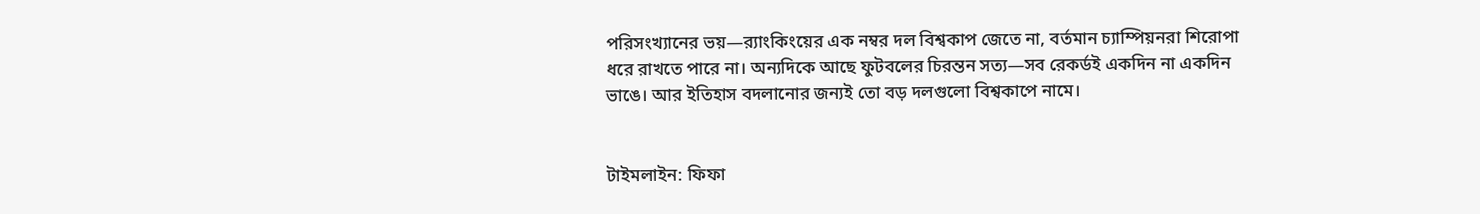পরিসংখ্যানের ভয়—র‍্যাংকিংয়ের এক নম্বর দল বিশ্বকাপ জেতে না, বর্তমান চ্যাম্পিয়নরা শিরোপা ধরে রাখতে পারে না। অন্যদিকে আছে ফুটবলের চিরন্তন সত্য—সব রেকর্ডই একদিন না একদিন ভাঙে। আর ইতিহাস বদলানোর জন্যই তো বড় দলগুলো বিশ্বকাপে নামে।


টাইমলাইন: ফিফা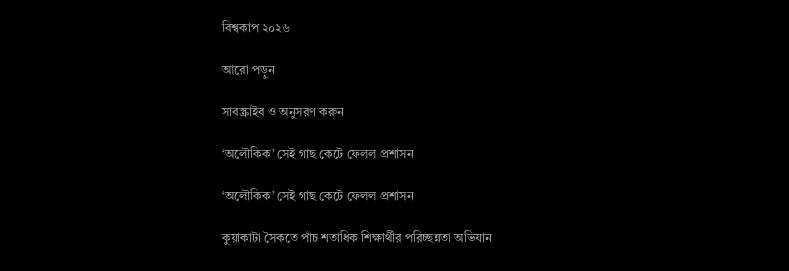বিশ্বকাপ ২০২৬

আরো পড়ুন

সাবস্ক্রাইব ও অনুসরণ করুন

‘অলৌকিক’ সেই গাছ কেটে ফেলল প্রশাসন

‘অলৌকিক’ সেই গাছ কেটে ফেলল প্রশাসন

কুয়াকাটা সৈকতে পাঁচ শতাধিক শিক্ষার্থীর পরিচ্ছন্নতা অভিযান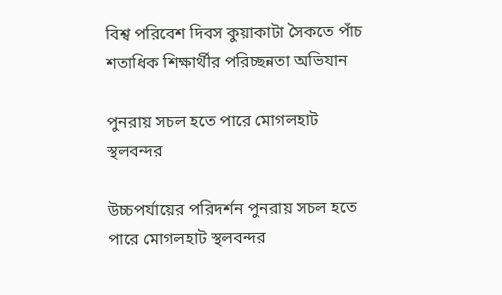বিশ্ব পরিবেশ দিবস কুয়াকাটা সৈকতে পাঁচ শতাধিক শিক্ষার্থীর পরিচ্ছন্নতা অভিযান

পুনরায় সচল হতে পারে মোগলহাট স্থলবন্দর

উচ্চপর্যায়ের পরিদর্শন পুনরায় সচল হতে পারে মোগলহাট স্থলবন্দর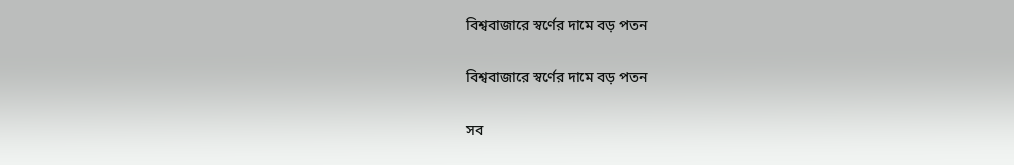বিশ্ববাজারে স্বর্ণের দামে বড় পতন

বিশ্ববাজারে স্বর্ণের দামে বড় পতন

সব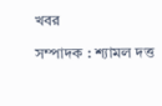খবর

সম্পাদক : শ্যামল দত্ত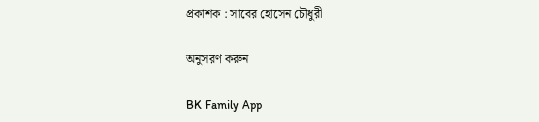প্রকাশক : সাবের হোসেন চৌধুরী

অনুসরণ করুন

BK Family App